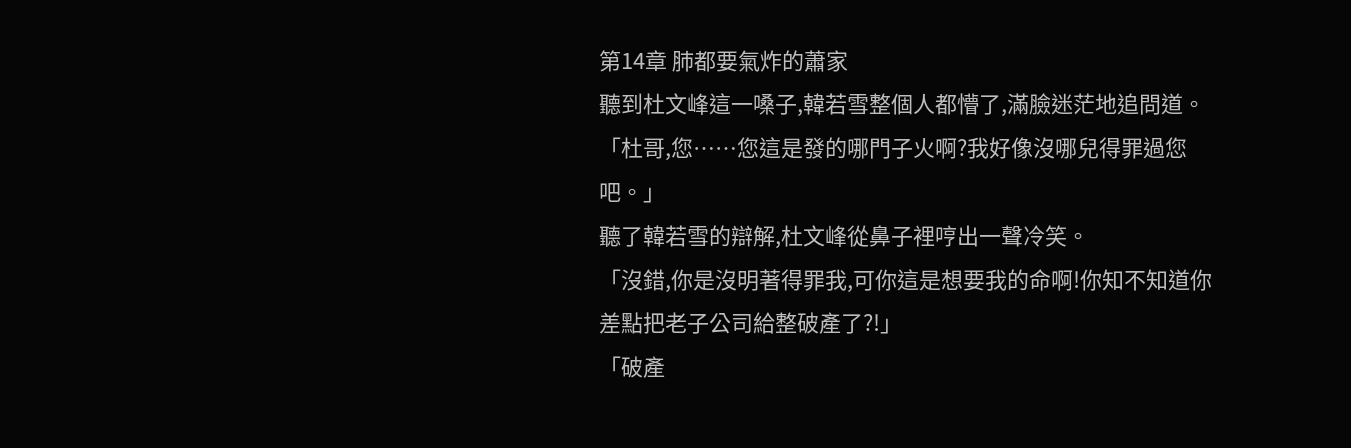第14章 肺都要氣炸的蕭家
聽到杜文峰這一嗓子,韓若雪整個人都懵了,滿臉迷茫地追問道。
「杜哥,您……您這是發的哪門子火啊?我好像沒哪兒得罪過您吧。」
聽了韓若雪的辯解,杜文峰從鼻子裡哼出一聲冷笑。
「沒錯,你是沒明著得罪我,可你這是想要我的命啊!你知不知道你差點把老子公司給整破產了?!」
「破產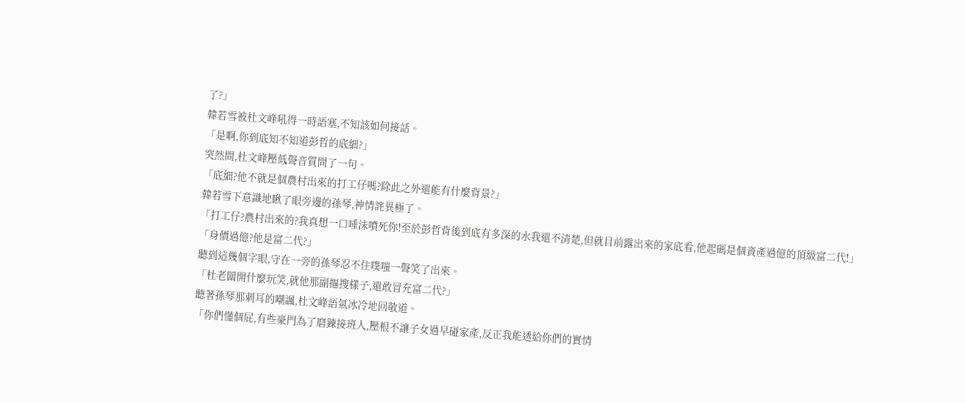了?」
韓若雪被杜文峰吼得一時語塞,不知該如何接話。
「是啊,你到底知不知道彭哲的底細?」
突然間,杜文峰壓低聲音質問了一句。
「底細?他不就是個農村出來的打工仔嗎?除此之外還能有什麼背景?」
韓若雪下意識地瞅了眼旁邊的孫琴,神情詫異極了。
「打工仔?農村出來的?我真想一口唾沫噴死你!至於彭哲背後到底有多深的水我還不清楚,但就目前露出來的家底看,他起碼是個資產過億的頂級富二代!」
「身價過億?他是富二代?」
聽到這幾個字眼,守在一旁的孫琴忍不住噗嗤一聲笑了出來。
「杜老闆開什麼玩笑,就他那副摳搜樣子,還敢冒充富二代?」
聽著孫琴那刺耳的嘲諷,杜文峰語氣冰冷地回敬道。
「你們懂個屁,有些豪門為了磨鍊接班人,壓根不讓子女過早碰家產,反正我能透給你們的實情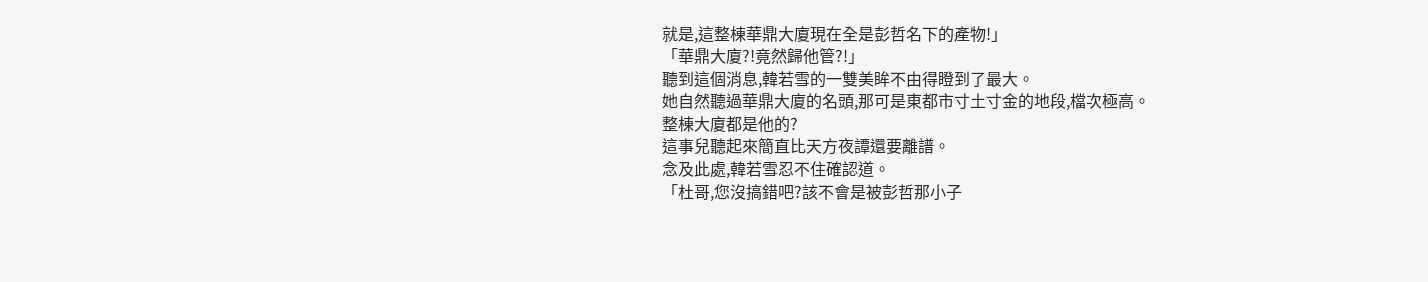就是,這整棟華鼎大廈現在全是彭哲名下的產物!」
「華鼎大廈?!竟然歸他管?!」
聽到這個消息,韓若雪的一雙美眸不由得瞪到了最大。
她自然聽過華鼎大廈的名頭,那可是東都市寸土寸金的地段,檔次極高。
整棟大廈都是他的?
這事兒聽起來簡直比天方夜譚還要離譜。
念及此處,韓若雪忍不住確認道。
「杜哥,您沒搞錯吧?該不會是被彭哲那小子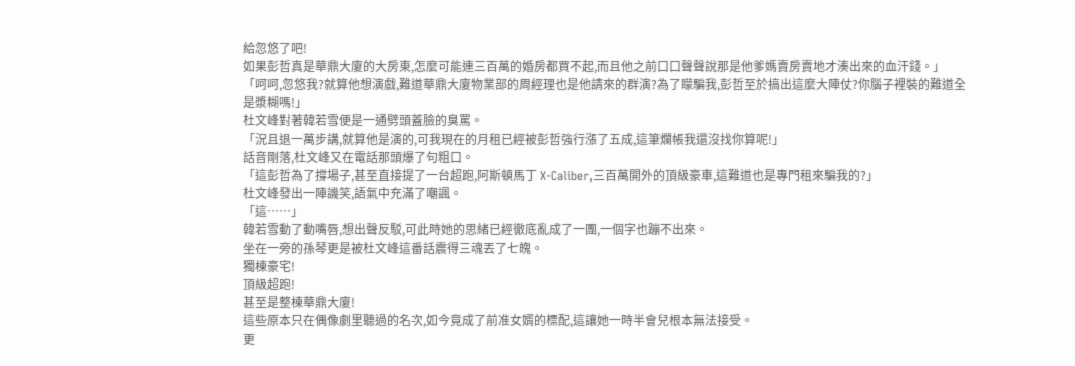給忽悠了吧!
如果彭哲真是華鼎大廈的大房東,怎麼可能連三百萬的婚房都買不起,而且他之前口口聲聲說那是他爹媽賣房賣地才湊出來的血汗錢。」
「呵呵,忽悠我?就算他想演戲,難道華鼎大廈物業部的周經理也是他請來的群演?為了矇騙我,彭哲至於搞出這麼大陣仗?你腦子裡裝的難道全是漿糊嗎!」
杜文峰對著韓若雪便是一通劈頭蓋臉的臭罵。
「況且退一萬步講,就算他是演的,可我現在的月租已經被彭哲強行漲了五成,這筆爛帳我還沒找你算呢!」
話音剛落,杜文峰又在電話那頭爆了句粗口。
「這彭哲為了撐場子,甚至直接提了一台超跑,阿斯頓馬丁 X-Caliber,三百萬開外的頂級豪車,這難道也是專門租來騙我的?」
杜文峰發出一陣譏笑,語氣中充滿了嘲諷。
「這……」
韓若雪動了動嘴唇,想出聲反駁,可此時她的思緒已經徹底亂成了一團,一個字也蹦不出來。
坐在一旁的孫琴更是被杜文峰這番話震得三魂丟了七魄。
獨棟豪宅!
頂級超跑!
甚至是整棟華鼎大廈!
這些原本只在偶像劇里聽過的名次,如今竟成了前准女婿的標配,這讓她一時半會兒根本無法接受。
更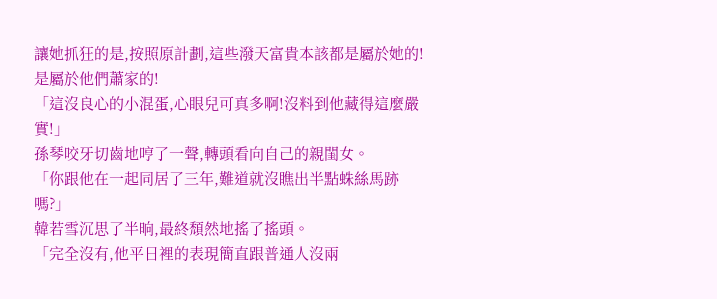讓她抓狂的是,按照原計劃,這些潑天富貴本該都是屬於她的!
是屬於他們蕭家的!
「這沒良心的小混蛋,心眼兒可真多啊!沒料到他藏得這麼嚴實!」
孫琴咬牙切齒地哼了一聲,轉頭看向自己的親閨女。
「你跟他在一起同居了三年,難道就沒瞧出半點蛛絲馬跡嗎?」
韓若雪沉思了半晌,最終頹然地搖了搖頭。
「完全沒有,他平日裡的表現簡直跟普通人沒兩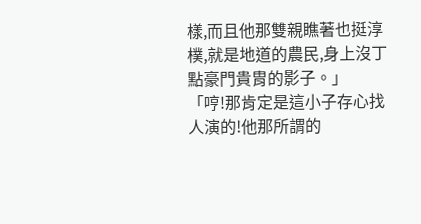樣,而且他那雙親瞧著也挺淳樸,就是地道的農民,身上沒丁點豪門貴胄的影子。」
「哼!那肯定是這小子存心找人演的!他那所謂的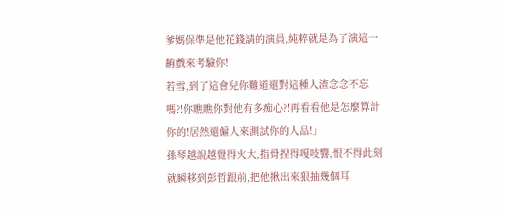爹媽保準是他花錢請的演員,純粹就是為了演這一齣戲來考驗你!
若雪,到了這會兒你難道還對這種人渣念念不忘嗎?!你瞧瞧你對他有多痴心?!再看看他是怎麼算計你的!居然還僱人來測試你的人品!」
孫琴越說越覺得火大,指骨捏得嘎吱響,恨不得此刻就瞬移到彭哲跟前,把他揪出來狠抽幾個耳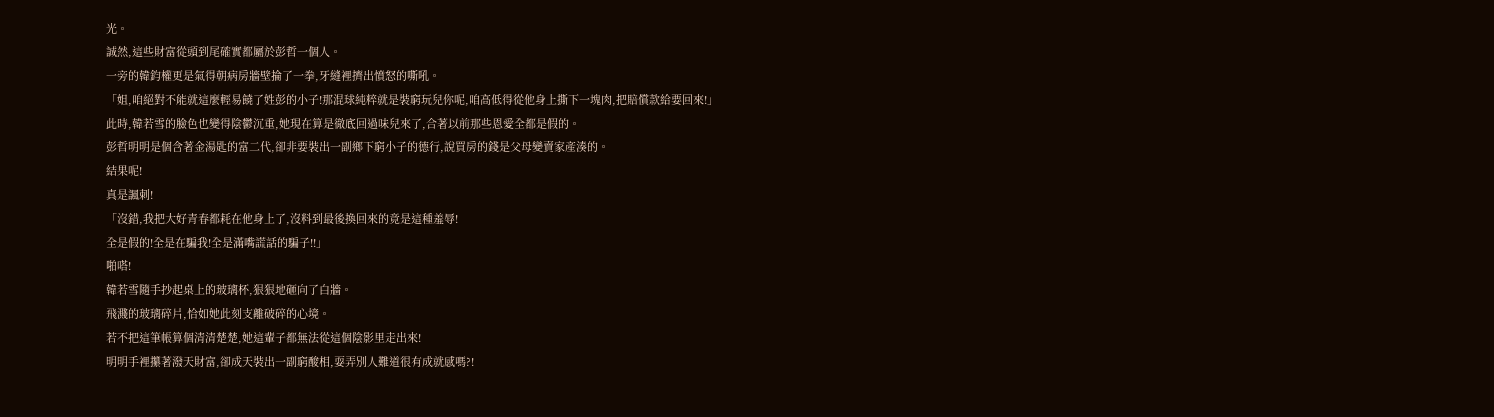光。
誠然,這些財富從頭到尾確實都屬於彭哲一個人。
一旁的韓鈞權更是氣得朝病房牆壁掄了一拳,牙縫裡擠出憤怒的嘶吼。
「姐,咱絕對不能就這麼輕易饒了姓彭的小子!那混球純粹就是裝窮玩兒你呢,咱高低得從他身上撕下一塊肉,把賠償款給要回來!」
此時,韓若雪的臉色也變得陰鬱沉重,她現在算是徹底回過味兒來了,合著以前那些恩愛全都是假的。
彭哲明明是個含著金湯匙的富二代,卻非要裝出一副鄉下窮小子的德行,說買房的錢是父母變賣家產湊的。
結果呢!
真是諷刺!
「沒錯,我把大好青春都耗在他身上了,沒料到最後換回來的竟是這種羞辱!
全是假的!全是在騙我!全是滿嘴謊話的騙子!!」
啪嗒!
韓若雪隨手抄起桌上的玻璃杯,狠狠地砸向了白牆。
飛濺的玻璃碎片,恰如她此刻支離破碎的心境。
若不把這筆帳算個清清楚楚,她這輩子都無法從這個陰影里走出來!
明明手裡攥著潑天財富,卻成天裝出一副窮酸相,耍弄別人難道很有成就感嗎?!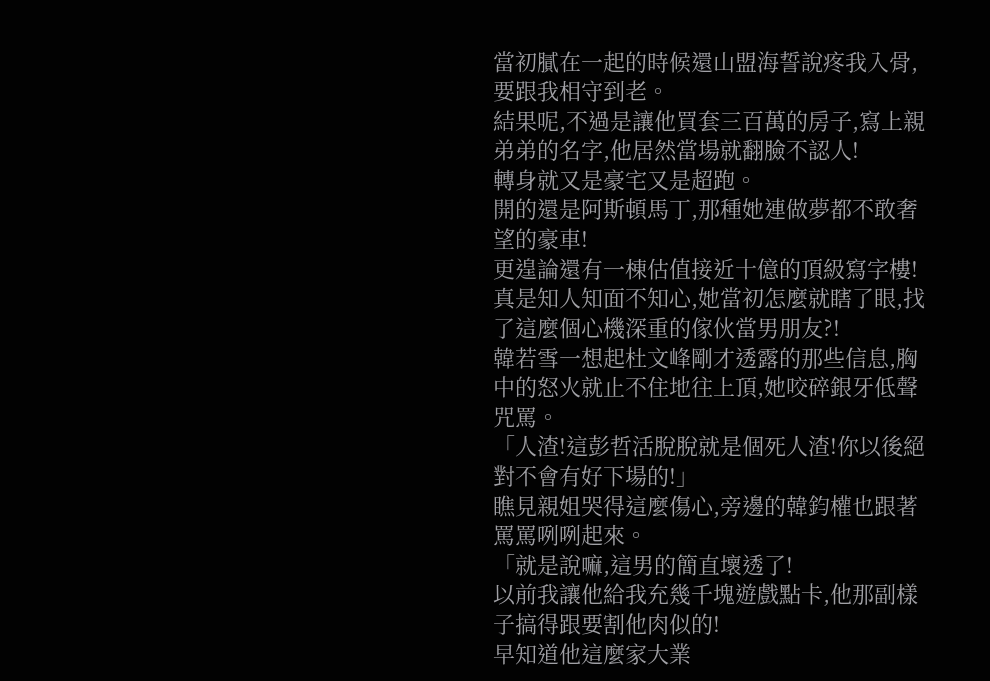當初膩在一起的時候還山盟海誓說疼我入骨,要跟我相守到老。
結果呢,不過是讓他買套三百萬的房子,寫上親弟弟的名字,他居然當場就翻臉不認人!
轉身就又是豪宅又是超跑。
開的還是阿斯頓馬丁,那種她連做夢都不敢奢望的豪車!
更遑論還有一棟估值接近十億的頂級寫字樓!
真是知人知面不知心,她當初怎麼就瞎了眼,找了這麼個心機深重的傢伙當男朋友?!
韓若雪一想起杜文峰剛才透露的那些信息,胸中的怒火就止不住地往上頂,她咬碎銀牙低聲咒罵。
「人渣!這彭哲活脫脫就是個死人渣!你以後絕對不會有好下場的!」
瞧見親姐哭得這麼傷心,旁邊的韓鈞權也跟著罵罵咧咧起來。
「就是說嘛,這男的簡直壞透了!
以前我讓他給我充幾千塊遊戲點卡,他那副樣子搞得跟要割他肉似的!
早知道他這麼家大業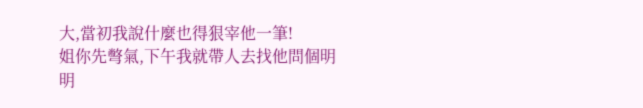大,當初我說什麼也得狠宰他一筆!
姐你先彆氣,下午我就帶人去找他問個明明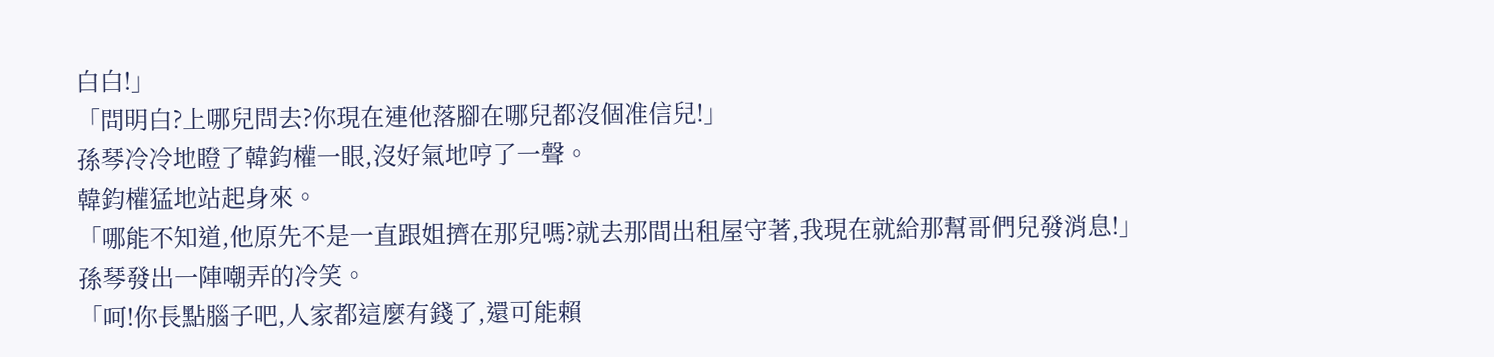白白!」
「問明白?上哪兒問去?你現在連他落腳在哪兒都沒個准信兒!」
孫琴冷冷地瞪了韓鈞權一眼,沒好氣地哼了一聲。
韓鈞權猛地站起身來。
「哪能不知道,他原先不是一直跟姐擠在那兒嗎?就去那間出租屋守著,我現在就給那幫哥們兒發消息!」
孫琴發出一陣嘲弄的冷笑。
「呵!你長點腦子吧,人家都這麼有錢了,還可能賴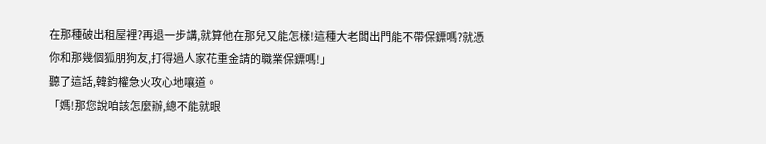在那種破出租屋裡?再退一步講,就算他在那兒又能怎樣!這種大老闆出門能不帶保鏢嗎?就憑你和那幾個狐朋狗友,打得過人家花重金請的職業保鏢嗎!」
聽了這話,韓鈞權急火攻心地嚷道。
「媽!那您說咱該怎麼辦,總不能就眼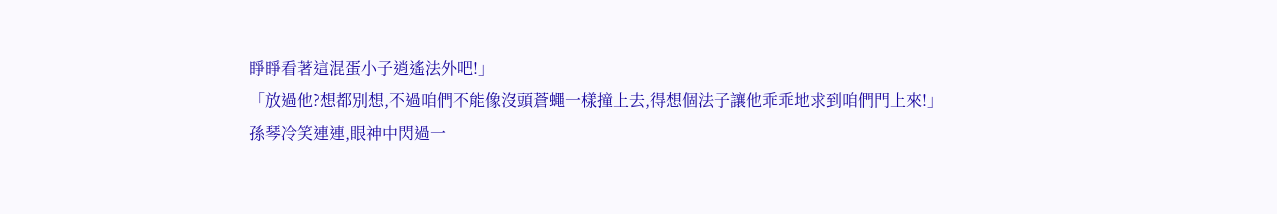睜睜看著這混蛋小子逍遙法外吧!」
「放過他?想都別想,不過咱們不能像沒頭蒼蠅一樣撞上去,得想個法子讓他乖乖地求到咱們門上來!」
孫琴冷笑連連,眼神中閃過一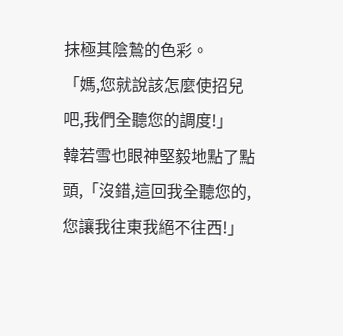抹極其陰鷙的色彩。
「媽,您就說該怎麼使招兒吧,我們全聽您的調度!」
韓若雪也眼神堅毅地點了點頭,「沒錯,這回我全聽您的,您讓我往東我絕不往西!」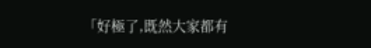「好極了,既然大家都有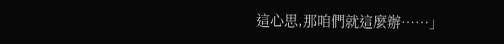這心思,那咱們就這麼辦……」